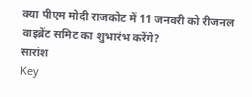क्या पीएम मोदी राजकोट में 11 जनवरी को रीजनल वाइब्रेंट समिट का शुभारंभ करेंगे?
सारांश
Key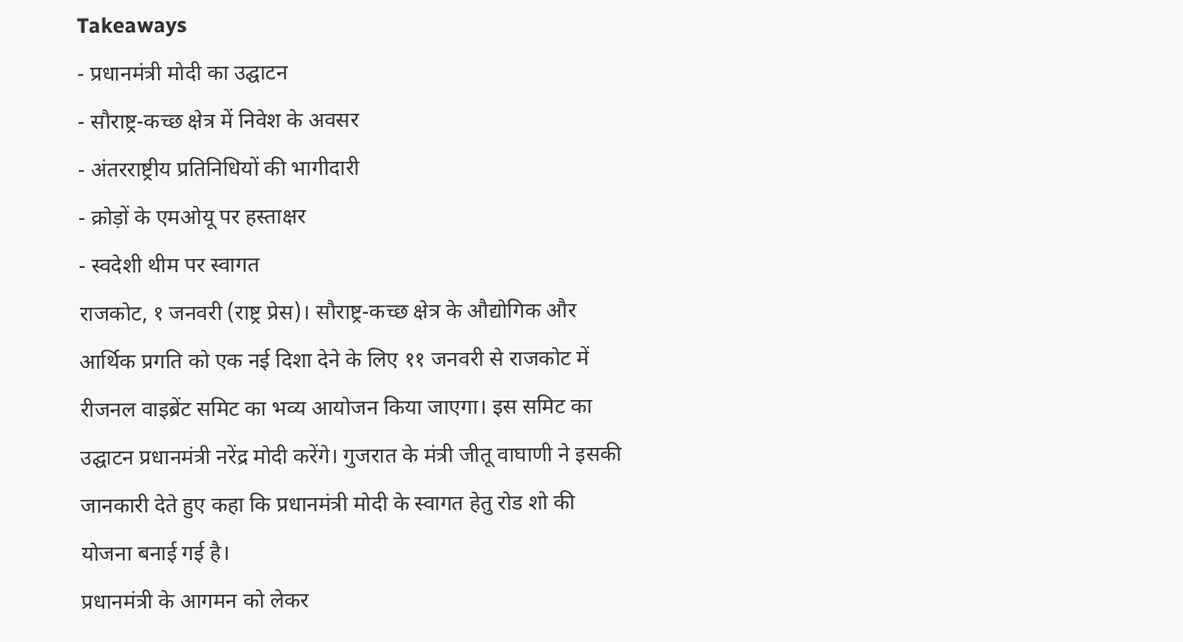Takeaways
- प्रधानमंत्री मोदी का उद्घाटन
- सौराष्ट्र-कच्छ क्षेत्र में निवेश के अवसर
- अंतरराष्ट्रीय प्रतिनिधियों की भागीदारी
- क्रोड़ों के एमओयू पर हस्ताक्षर
- स्वदेशी थीम पर स्वागत
राजकोट, १ जनवरी (राष्ट्र प्रेस)। सौराष्ट्र-कच्छ क्षेत्र के औद्योगिक और आर्थिक प्रगति को एक नई दिशा देने के लिए ११ जनवरी से राजकोट में रीजनल वाइब्रेंट समिट का भव्य आयोजन किया जाएगा। इस समिट का उद्घाटन प्रधानमंत्री नरेंद्र मोदी करेंगे। गुजरात के मंत्री जीतू वाघाणी ने इसकी जानकारी देते हुए कहा कि प्रधानमंत्री मोदी के स्वागत हेतु रोड शो की योजना बनाई गई है।
प्रधानमंत्री के आगमन को लेकर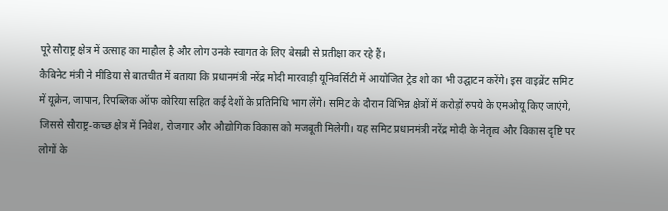पूरे सौराष्ट्र क्षेत्र में उत्साह का माहौल है और लोग उनके स्वागत के लिए बेसब्री से प्रतीक्षा कर रहे हैं।
कैबिनेट मंत्री ने मीडिया से बातचीत में बताया कि प्रधानमंत्री नरेंद्र मोदी मारवाड़ी यूनिवर्सिटी में आयोजित ट्रेड शो का भी उद्घाटन करेंगे। इस वाइब्रेंट समिट में यूक्रेन, जापान, रिपब्लिक ऑफ कोरिया सहित कई देशों के प्रतिनिधि भाग लेंगे। समिट के दौरान विभिन्न क्षेत्रों में करोड़ों रुपये के एमओयू किए जाएंगे, जिससे सौराष्ट्र-कच्छ क्षेत्र में निवेश, रोजगार और औद्योगिक विकास को मजबूती मिलेगी। यह समिट प्रधानमंत्री नरेंद्र मोदी के नेतृत्व और विकास दृष्टि पर लोगों के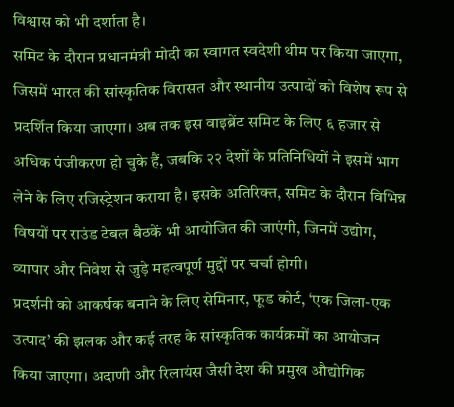विश्वास को भी दर्शाता है।
समिट के दौरान प्रधानमंत्री मोदी का स्वागत स्वदेशी थीम पर किया जाएगा, जिसमें भारत की सांस्कृतिक विरासत और स्थानीय उत्पादों को विशेष रूप से प्रदर्शित किया जाएगा। अब तक इस वाइब्रेंट समिट के लिए ६ हजार से अधिक पंजीकरण हो चुके हैं, जबकि २२ देशों के प्रतिनिधियों ने इसमें भाग लेने के लिए रजिस्ट्रेशन कराया है। इसके अतिरिक्त, समिट के दौरान विभिन्न विषयों पर राउंड टेबल बैठकें भी आयोजित की जाएंगी, जिनमें उद्योग, व्यापार और निवेश से जुड़े महत्वपूर्ण मुद्दों पर चर्चा होगी।
प्रदर्शनी को आकर्षक बनाने के लिए सेमिनार, फूड कोर्ट, ‘एक जिला-एक उत्पाद’ की झलक और कई तरह के सांस्कृतिक कार्यक्रमों का आयोजन किया जाएगा। अदाणी और रिलायंस जैसी देश की प्रमुख औद्योगिक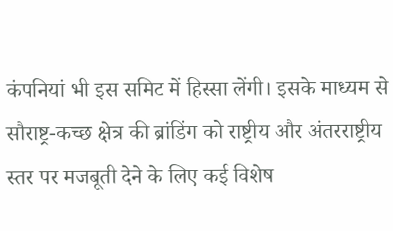कंपनियां भी इस समिट में हिस्सा लेंगी। इसके माध्यम से सौराष्ट्र-कच्छ क्षेत्र की ब्रांडिंग को राष्ट्रीय और अंतरराष्ट्रीय स्तर पर मजबूती देने के लिए कई विशेष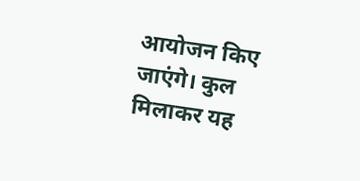आयोजन किए जाएंगे। कुल मिलाकर यह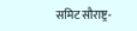समिट सौराष्ट्र-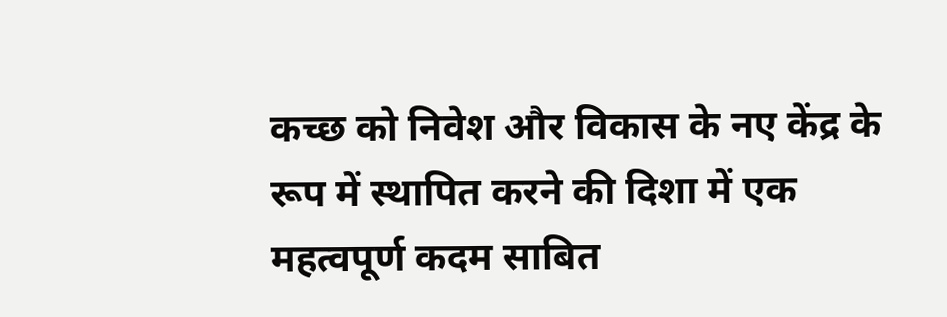कच्छ को निवेश और विकास के नए केंद्र के रूप में स्थापित करने की दिशा में एक महत्वपूर्ण कदम साबित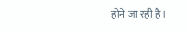होने जा रही है।